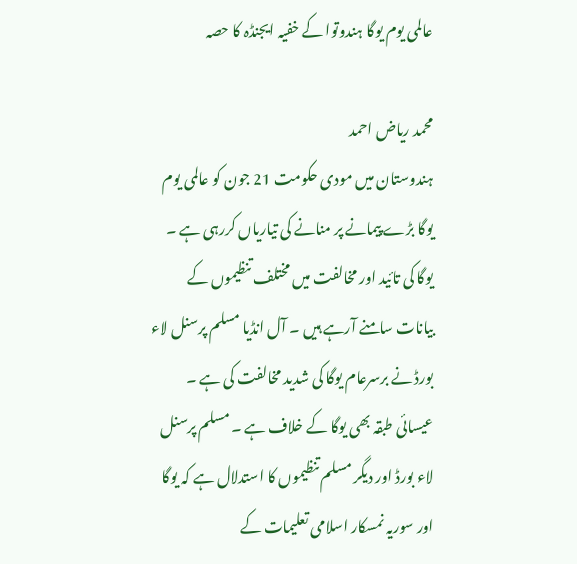عالمی یوم یوگا ہندوتوا کے خفیہ ایجنڈہ کا حصہ

محمد ریاض احمد
ہندوستان میں مودی حکومت 21 جون کو عالمی یوم یوگا بڑے پیمانے پر منانے کی تیاریاں کررہی ہے ۔ یوگا کی تائید اور مخالفت میں مختلف تنظیموں کے بیانات سامنے آرہے ہیں ۔ آل انڈیا مسلم پرسنل لاء بورڈ نے برسرعام یوگا کی شدید مخالفت کی ہے ۔ عیسائی طبقہ بھی یوگا کے خلاف ہے ۔ مسلم پرسنل لاء بورڈ اور دیگر مسلم تنظیموں کا استدلال ہے کہ یوگا اور سوریہ نمسکار اسلامی تعلیمات کے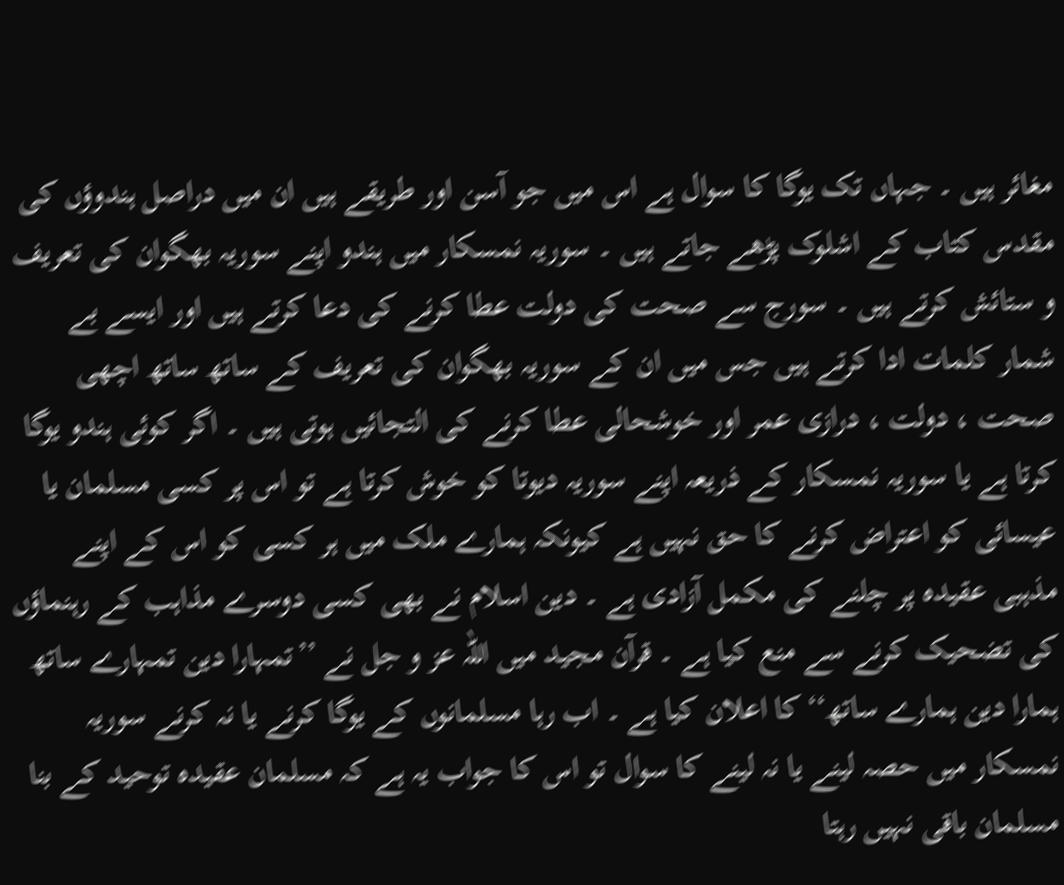مغائر ہیں ۔ جہاں تک یوگا کا سوال ہے اس میں جو آسن اور طریقے ہیں ان میں دراصل ہندوؤں کی مقدس کتاب کے اشلوک پڑھے جاتے ہیں ۔ سوریہ نمسکار میں ہندو اپنے سوریہ بھگوان کی تعریف و ستائش کرتے ہیں ۔ سورج سے صحت کی دولت عطا کرنے کی دعا کرتے ہیں اور ایسے بے شمار کلمات ادا کرتے ہیں جس میں ان کے سوریہ بھگوان کی تعریف کے ساتھ ساتھ اچھی صحت ، دولت ، درازی عمر اور خوشحالی عطا کرنے کی التجائیں ہوتی ہیں ۔ اگر کوئی ہندو یوگا کرتا ہے یا سوریہ نمسکار کے ذریعہ اپنے سوریہ دیوتا کو خوش کرتا ہے تو اس پر کسی مسلمان یا عیسائی کو اعتراض کرنے کا حق نہیں ہے کیونکہ ہمارے ملک میں ہر کسی کو اس کے اپنے مذہبی عقیدہ پر چلنے کی مکمل آزادی ہے ۔ دین اسلام نے بھی کسی دوسرے مذاہب کے رہنماؤں کی تضحیک کرنے سے منع کیا ہے ۔ قرآن مجید میں اللہ عز و جل نے ’’تمہارا دین تمہارے ساتھ ہمارا دین ہمارے ساتھ‘‘ کا اعلان کیا ہے ۔ اب رہا مسلمانوں کے یوگا کرنے یا نہ کرنے سوریہ نمسکار میں حصہ لینے یا نہ لینے کا سوال تو اس کا جواب یہ ہے کہ مسلمان عقیدہ توحید کے بنا مسلمان باقی نہیں رہتا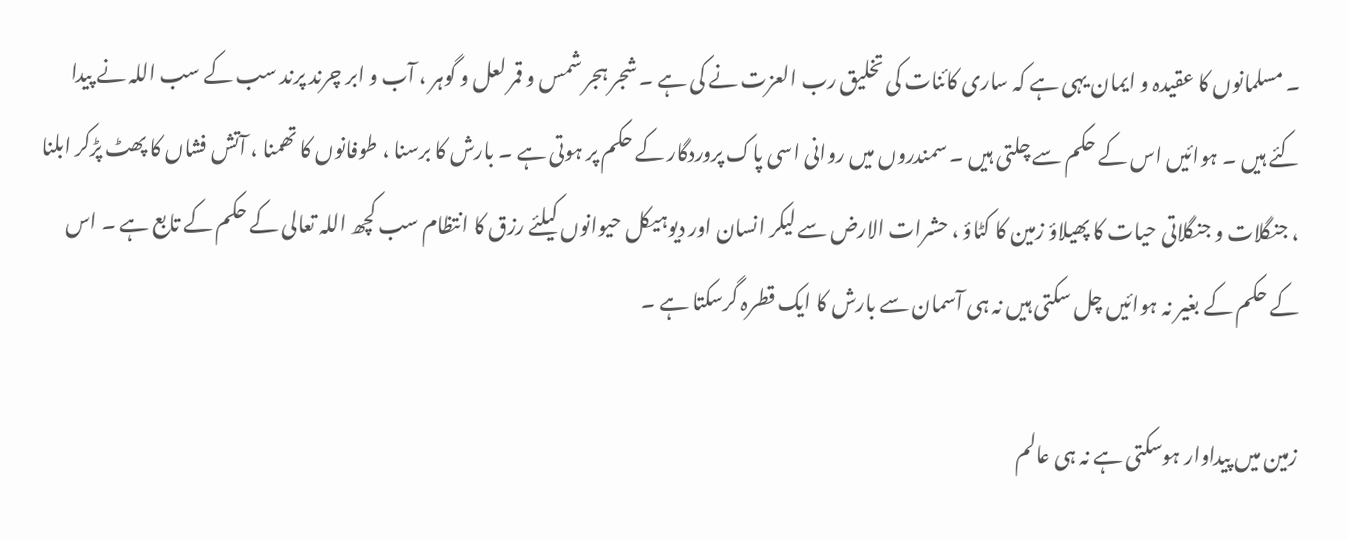۔ مسلمانوں کا عقیدہ و ایمان یہی ہے کہ ساری کائنات کی تخلیق رب العزت نے کی ہے ۔ شجر ہجر شمس و قمر لعل و گوہر ، آب و ابر چرند پرند سب کے سب اللہ نے پیدا کئے ہیں ۔ ہوائیں اس کے حکم سے چلتی ہیں ۔ سمندروں میں روانی اسی پاک پروردگار کے حکم پر ہوتی ہے ۔ بارش کا برسنا ، طوفانوں کا تھمنا ، آتش فشاں کا پھٹ پڑکر ابلنا ، جنگلات و جنگلاتی حیات کا پھیلاؤ زمین کا کٹاؤ ، حشرات الارض سے لیکر انسان اور دیوہیکل حیوانوں کیلئے رزق کا انتظام سب کچھ اللہ تعالی کے حکم کے تابع ہے ۔ اس کے حکم کے بغیر نہ ہوائیں چل سکتی ہیں نہ ہی آسمان سے بارش کا ایک قطرہ گرسکتا ہے ۔

زمین میں پیداوار ہوسکتی ہے نہ ہی عالم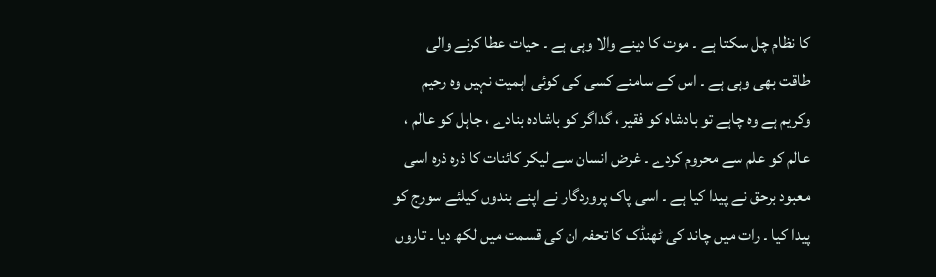کا نظام چل سکتا ہے ۔ موت کا دینے والا وہی ہے ۔ حیات عطا کرنے والی طاقت بھی وہی ہے ۔ اس کے سامنے کسی کی کوئی اہمیت نہیں وہ رحیم وکریم ہے وہ چاہے تو بادشاہ کو فقیر ، گداگر کو باشادہ بنادے ، جاہل کو عالم ، عالم کو علم سے محروم کردے ۔ غرض انسان سے لیکر کائنات کا ذرہ ذرہ اسی معبود برحق نے پیدا کیا ہے ۔ اسی پاک پروردگار نے اپنے بندوں کیلئے سورج کو پیدا کیا ۔ رات میں چاند کی ٹھنڈک کا تحفہ ان کی قسمت میں لکھ دیا ۔ تاروں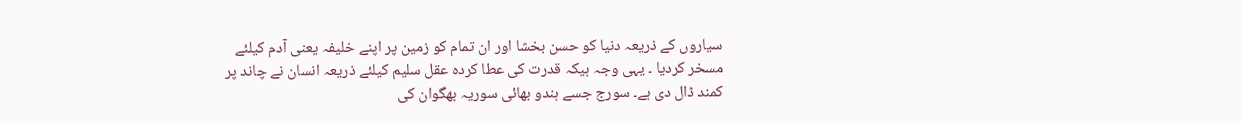سیاروں کے ذریعہ دنیا کو حسن بخشا اور ان تمام کو زمین پر اپنے خلیفہ یعنی آدم کیلئے مسخر کردیا ۔ یہی وجہ ہیکہ قدرت کی عطا کردہ عقل سلیم کیلئے ذریعہ انسان نے چاند پر کمند ڈال دی ہے۔ سورج جسے ہندو بھائی سوریہ بھگوان کی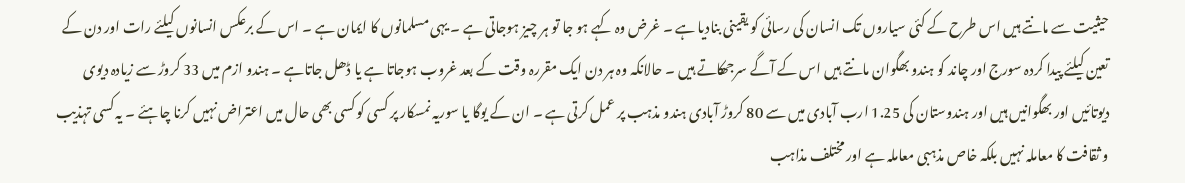حیثیت سے مانتے ہیں اس طرح کے کئی سیاروں تک انسان کی رسائی کو یقینی بنادیا ہے ۔ غرض وہ کہے ہو جا تو ہر چیز ہوجاتی ہے ۔ یہی مسلمانوں کا ایمان ہے ۔ اس کے برعکس انسانوں کیلئے رات اور دن کے تعین کیلئے پیدا کردہ سورج اور چاند کو ہندو بھگوان مانتے ہیں اس کے آگے سرجھکاتے ہیں ۔ حالانکہ وہ ہر دن ایک مقررہ وقت کے بعد غروب ہوجاتا ہے یا ڈھل جاتاہے ۔ ہندو ازم میں 33 کروڑ سے زیادہ دیوی دیوتائیں اور بھگوانیں ہیں اور ہندوستان کی 1.25 ارب آبادی میں سے 80 کروڑ آبادی ہندو مذہب پر عمل کرتی ہے ۔ ان کے یوگا یا سوریہ نمسکار پر کسی کو کسی بھی حال میں اعتراض نہیں کرنا چاہئے ۔ یہ کسی تہذیب و ثقافت کا معاملہ نہیں بلکہ خاص مذہبی معاملہ ہے اور مختلف مذاہب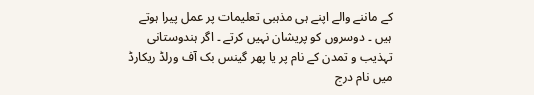کے ماننے والے اپنے ہی مذہبی تعلیمات پر عمل پیرا ہوتے ہیں ۔ دوسروں کو پریشان نہیں کرتے ۔ اگر ہندوستانی تہذیب و تمدن کے نام پر یا پھر گینس بک آف ورلڈ ریکارڈ میں نام درج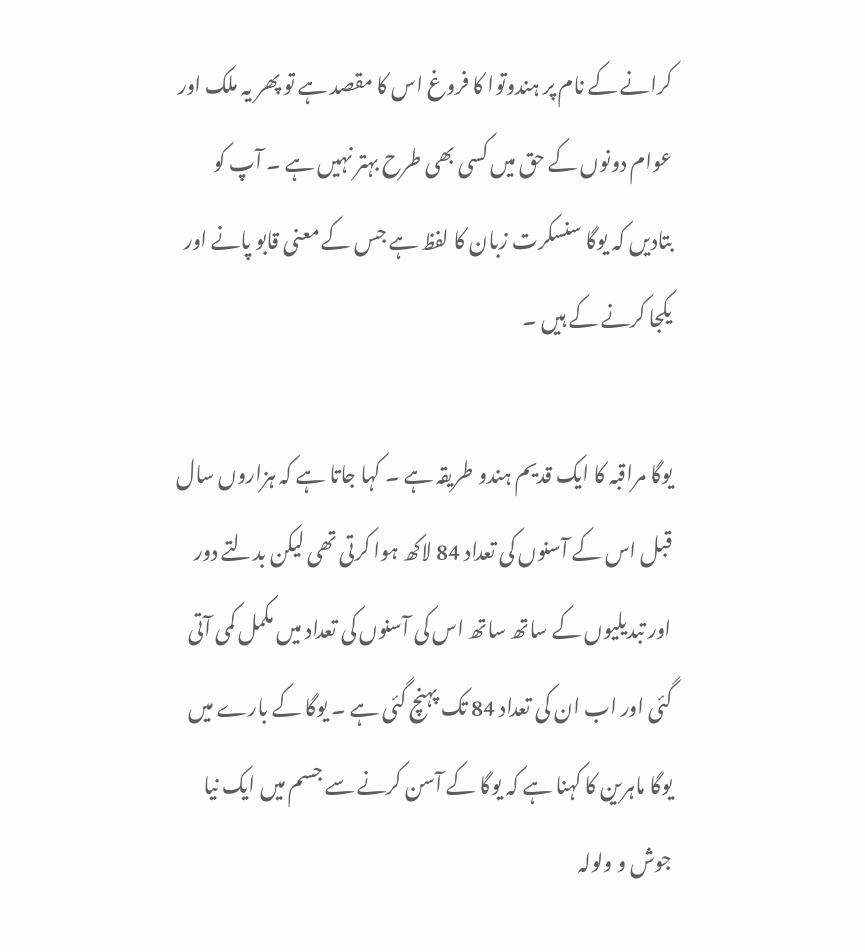کرانے کے نام پر ہندوتوا کا فروغ اس کا مقصد ہے تو پھر یہ ملک اور عوام دونوں کے حق میں کسی بھی طرح بہتر نہیں ہے ۔ آپ کو بتادیں کہ یوگا سنسکرت زبان کا لفظ ہے جس کے معنی قابو پانے اور یکجا کرنے کے ہیں ۔

یوگا مراقبہ کا ایک قدیم ہندو طریقہ ہے ۔ کہا جاتا ہے کہ ہزاروں سال قبل اس کے آسنوں کی تعداد 84 لاکھ ہوا کرتی تھی لیکن بدلتے دور اور تبدیلیوں کے ساتھ ساتھ اس کی آسنوں کی تعداد میں مکمل کمی آتی گئی اور اب ان کی تعداد 84 تک پہنچ گئی ہے ۔ یوگا کے بارے میں یوگا ماہرین کا کہنا ہے کہ یوگا کے آسن کرنے سے جسم میں ایک نیا جوش و ولولہ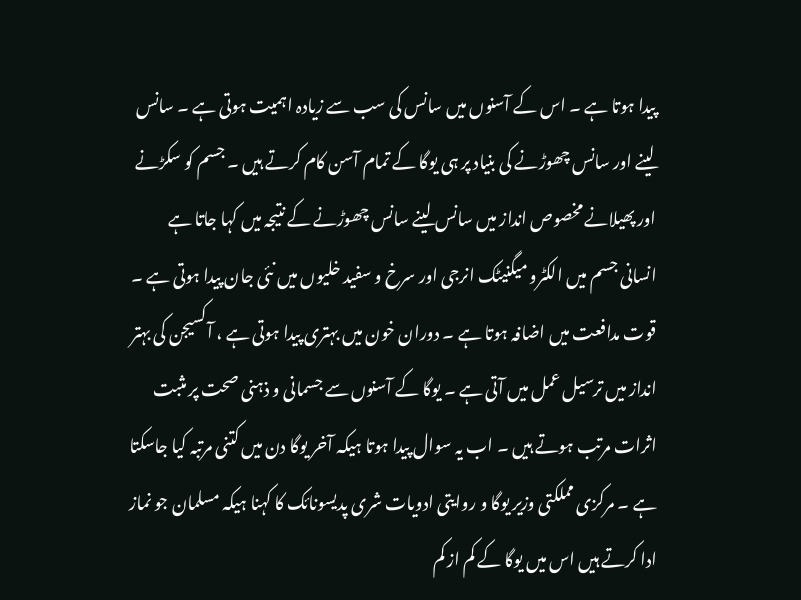پیدا ہوتا ہے ۔ اس کے آسنوں میں سانس کی سب سے زیادہ اہمیت ہوتی ہے ۔ سانس لینے اور سانس چھوڑنے کی بنیاد پر ہی یوگا کے تمام آسن کام کرتے ہیں ۔ جسم کو سکڑنے اور پھیلانے مخصوص انداز میں سانس لینے سانس چھوڑنے کے نتیجہ میں کہا جاتا ہے انسانی جسم میں الکٹرو میگنیٹک انرجی اور سرخ و سفید خلیوں میں نئی جان پیدا ہوتی ہے ۔ قوت مدافعت میں اضافہ ہوتا ہے ۔ دوران خون میں بہتری پیدا ہوتی ہے ، آکسیجن کی بہتر انداز میں ترسیل عمل میں آتی ہے ۔ یوگا کے آسنوں سے جسمانی و ذہنی صحت پر مثبت اثرات مرتب ہوتے ہیں ۔ اب یہ سوال پیدا ہوتا ہیکہ آخر یوگا دن میں کتنی مرتبہ کیا جاسکتا ہے ۔ مرکزی مملکتی وزیر یوگا و روایتی ادویات شری پدیسونائک کا کہنا ہیکہ مسلمان جو نماز ادا کرتے ہیں اس میں یوگا کے کم از کم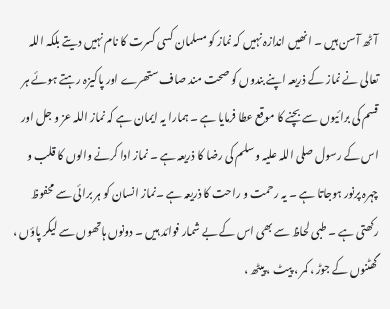آٹھ آسن ہیں ۔ انھیں اندازہ نہیں کہ نماز کو مسلمان کسی کسرت کا نام نہیں دیتے بلکہ اللہ تعالی نے نماز کے ذریعہ اپنے بندوں کو صحت مند صاف ستھرے اور پاکیزہ رہتے ہوئے ہر قسم کی برائیوں سے بچنے کا موقع عطا فرمایا ہے ۔ ہمارا یہ ایمان ہے کہ نماز اللہ عز و جل اور اس کے رسول صلی اللہ علیہ و سلم کی رضا کا ذریعہ ہے ۔ نماز ادا کرنے والوں کا قلب و چہرہ پرنور ہوجاتا ہے ۔ یہ رحمت و راحت کا ذریعہ ہے ۔نماز انسان کو ہر برائی سے محفوظ رکھتی ہے ۔ طبی لحاظ سے بھی اس کے بے شمار فوائد ہیں ۔ دونوں ہاتھوں سے لیکر پاؤں ، گھٹنوں کے جوڑ ، کمر ، پیٹ ، پیٹھ ،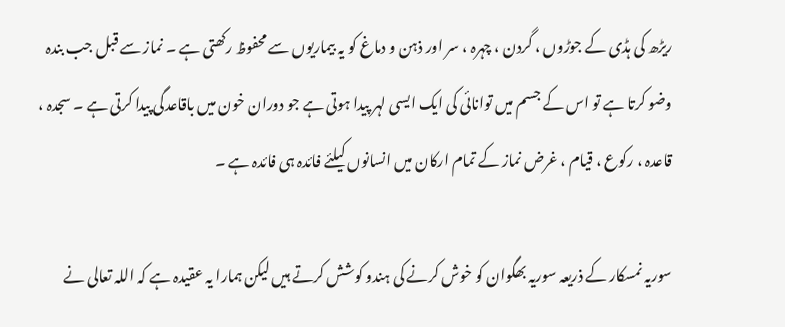ریڑھ کی ہڈی کے جوڑوں ، گردن ، چہرہ ، سر اور ذہن و دماغ کو یہ بیماریوں سے محفوظ رکھتی ہے ۔ نماز سے قبل جب بندہ وضو کرتا ہے تو اس کے جسم میں توانائی کی ایک ایسی لہر پیدا ہوتی ہے جو دوران خون میں باقاعدگی پیدا کرتی ہے ۔ سجدہ ، قاعدہ ، رکوع ، قیام ، غرض نماز کے تمام ارکان میں انسانوں کیلئے فائدہ ہی فائدہ ہے ۔

سوریہ نمسکار کے ذریعہ سوریہ بھگوان کو خوش کرنے کی ہندو کوشش کرتے ہیں لیکن ہمارا یہ عقیدہ ہے کہ اللہ تعالی نے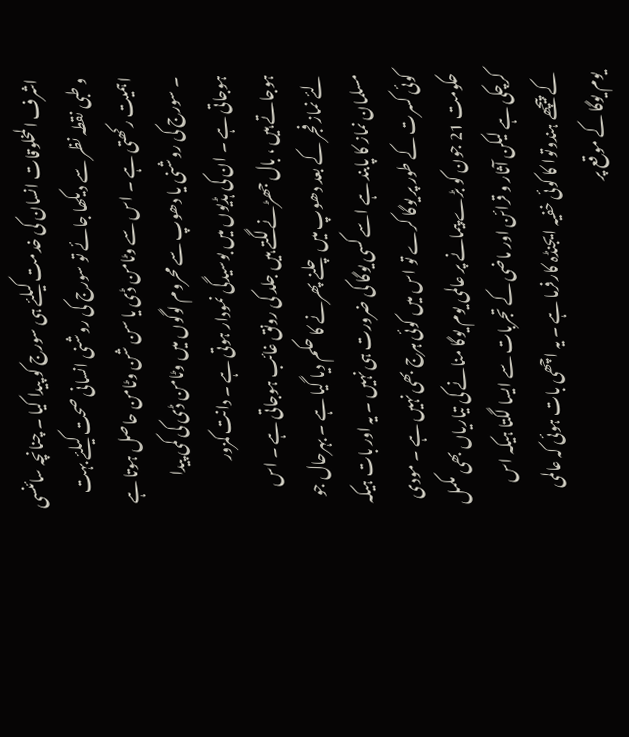اشرف المخلوقات انسان کی خدمت کیلئے ہی سورج کو پیدا کیا ۔ چنانچہ سائنسی و طبی نقطہ نظر سے دیکھا جائے تو سورج کی روشنی انسانی صحت کیلئے بہت اہمیت رکھتی ہے ۔ اس سے وٹامن ڈی یا سن شن وٹامن حاصل ہوتا ہے ۔ سورج کی روشنی یا دھوپ سے محروم لوگوں میں وٹامن ڈی کی کمی پیدا ہوجاتی ہے ۔ ان کی ہڈیوں میں بوسیدگی نمودار ہوتی ہے ۔ دانت کمزور ہوجاتے ہیں ، بال جھڑنے لگتے ہیں جلد کی رونق غائب ہوجاتی ہے ۔ اس لئے نماز فجر کے بعد دھوپ میں چلنے پھرنے کا حکم دیا گیا ہے ۔ بہرحال جو مسلمان نماز کا پابند ہے اسے کسی یوگا کی ضرورت ہی نہیں ۔ یہ اور بات ہیکہ کوئی کسرت کے طور پر یوگا کرے تو اس میں کوئی ہرج بھی نہیں ہے ۔ مودی حکومت 21 جون کو بڑے پیمانے پر عالمی یوم یوگا منانے کی تیاریاں بھی مکمل کرچکی ہے لیکن آثار و قرائن اور ماضی کے تجربات سے ایسا لگتا ہیکہ اس کے پیچھے ہندوتوا کا کوئی خفیہ ایجنڈہ کارفرما ہے ۔ یہ اچھی بات ہوئی کہ عالمی یوم یوگا کے موقع پر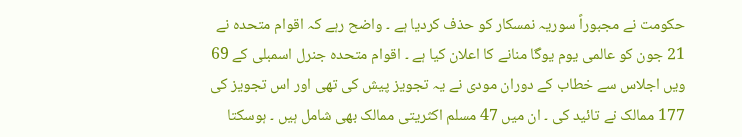حکومت نے مجبوراً سوریہ نمسکار کو حذف کردیا ہے ۔ واضح رہے کہ اقوام متحدہ نے 21 جون کو عالمی یوم یوگا منانے کا اعلان کیا ہے ۔ اقوام متحدہ جنرل اسمبلی کے 69 ویں اجلاس سے خطاب کے دوران مودی نے یہ تجویز پیش کی تھی اور اس تجویز کی 177 ممالک نے تائید کی ۔ ان میں 47 مسلم اکثریتی ممالک بھی شامل ہیں ۔ ہوسکتا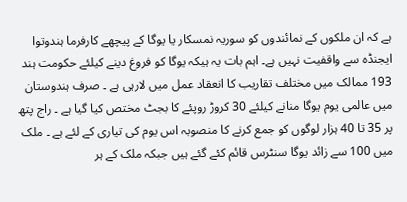ہے کہ ان ملکوں کے نمائندوں کو سوریہ نمسکار یا یوگا کے پیچھے کارفرما ہندوتوا ایجنڈہ سے واقفیت نہیں ہے۔ اہم بات یہ ہیکہ یوگا کو فروغ دینے کیلئے حکومت ہند 193 ممالک میں مختلف تقاریب کا انعقاد عمل میں لارہی ہے ۔ صرف ہندوستان میں عالمی یوم یوگا منانے کیلئے 30 کروڑ روپئے کا بجٹ مختص کیا گیا ہے ۔ راج پتھ پر 35 تا 40 ہزار لوگوں کو جمع کرنے کا منصوبہ اس یوم کی تیاری کے لئے ہے ۔ ملک میں 100 سے زائد یوگا سنٹرس قائم کئے گئے ہیں جبکہ ملک کے ہر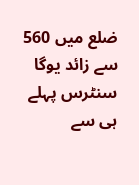ضلع میں 560 سے زائد یوگا سنٹرس پہلے ہی سے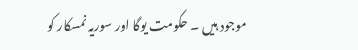موجود ہیں ۔ حکومت یوگا اور سوریہ نمسکار کو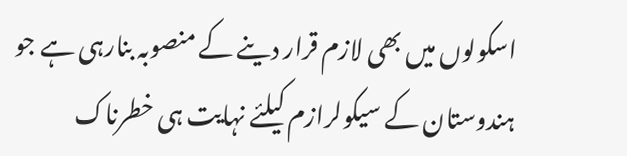اسکولوں میں بھی لازم قرار دینے کے منصوبہ بنارہی ہے جو ہندوستان کے سیکولرازم کیلئے نہایت ہی خطرناک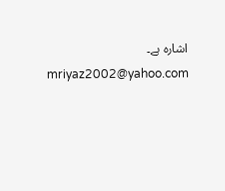اشارہ ہے۔
mriyaz2002@yahoo.com